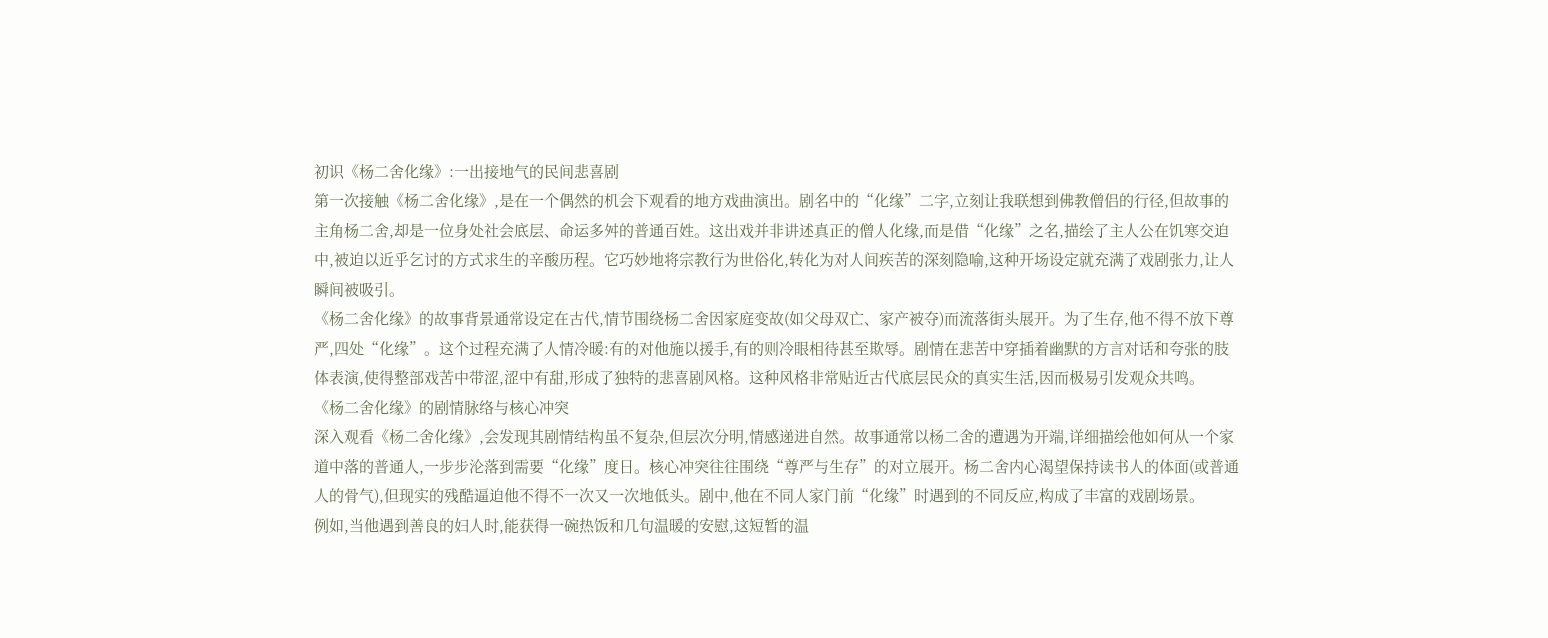初识《杨二舍化缘》:一出接地气的民间悲喜剧
第一次接触《杨二舍化缘》,是在一个偶然的机会下观看的地方戏曲演出。剧名中的“化缘”二字,立刻让我联想到佛教僧侣的行径,但故事的主角杨二舍,却是一位身处社会底层、命运多舛的普通百姓。这出戏并非讲述真正的僧人化缘,而是借“化缘”之名,描绘了主人公在饥寒交迫中,被迫以近乎乞讨的方式求生的辛酸历程。它巧妙地将宗教行为世俗化,转化为对人间疾苦的深刻隐喻,这种开场设定就充满了戏剧张力,让人瞬间被吸引。
《杨二舍化缘》的故事背景通常设定在古代,情节围绕杨二舍因家庭变故(如父母双亡、家产被夺)而流落街头展开。为了生存,他不得不放下尊严,四处“化缘”。这个过程充满了人情冷暖:有的对他施以援手,有的则冷眼相待甚至欺辱。剧情在悲苦中穿插着幽默的方言对话和夸张的肢体表演,使得整部戏苦中带涩,涩中有甜,形成了独特的悲喜剧风格。这种风格非常贴近古代底层民众的真实生活,因而极易引发观众共鸣。
《杨二舍化缘》的剧情脉络与核心冲突
深入观看《杨二舍化缘》,会发现其剧情结构虽不复杂,但层次分明,情感递进自然。故事通常以杨二舍的遭遇为开端,详细描绘他如何从一个家道中落的普通人,一步步沦落到需要“化缘”度日。核心冲突往往围绕“尊严与生存”的对立展开。杨二舍内心渴望保持读书人的体面(或普通人的骨气),但现实的残酷逼迫他不得不一次又一次地低头。剧中,他在不同人家门前“化缘”时遇到的不同反应,构成了丰富的戏剧场景。
例如,当他遇到善良的妇人时,能获得一碗热饭和几句温暖的安慰,这短暂的温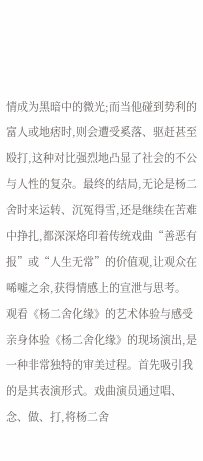情成为黑暗中的微光;而当他碰到势利的富人或地痞时,则会遭受奚落、驱赶甚至殴打,这种对比强烈地凸显了社会的不公与人性的复杂。最终的结局,无论是杨二舍时来运转、沉冤得雪,还是继续在苦难中挣扎,都深深烙印着传统戏曲“善恶有报”或“人生无常”的价值观,让观众在唏嘘之余,获得情感上的宣泄与思考。
观看《杨二舍化缘》的艺术体验与感受
亲身体验《杨二舍化缘》的现场演出,是一种非常独特的审美过程。首先吸引我的是其表演形式。戏曲演员通过唱、念、做、打,将杨二舍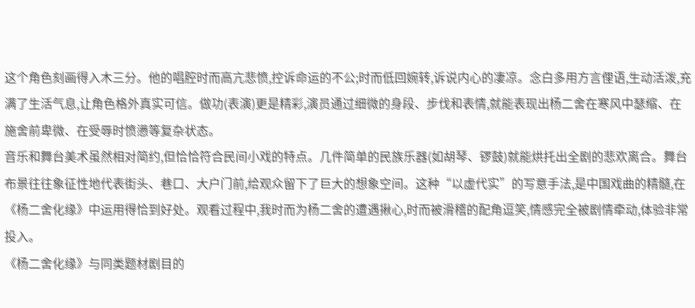这个角色刻画得入木三分。他的唱腔时而高亢悲愤,控诉命运的不公;时而低回婉转,诉说内心的凄凉。念白多用方言俚语,生动活泼,充满了生活气息,让角色格外真实可信。做功(表演)更是精彩,演员通过细微的身段、步伐和表情,就能表现出杨二舍在寒风中瑟缩、在施舍前卑微、在受辱时愤懑等复杂状态。
音乐和舞台美术虽然相对简约,但恰恰符合民间小戏的特点。几件简单的民族乐器(如胡琴、锣鼓)就能烘托出全剧的悲欢离合。舞台布景往往象征性地代表街头、巷口、大户门前,给观众留下了巨大的想象空间。这种“以虚代实”的写意手法,是中国戏曲的精髓,在《杨二舍化缘》中运用得恰到好处。观看过程中,我时而为杨二舍的遭遇揪心,时而被滑稽的配角逗笑,情感完全被剧情牵动,体验非常投入。
《杨二舍化缘》与同类题材剧目的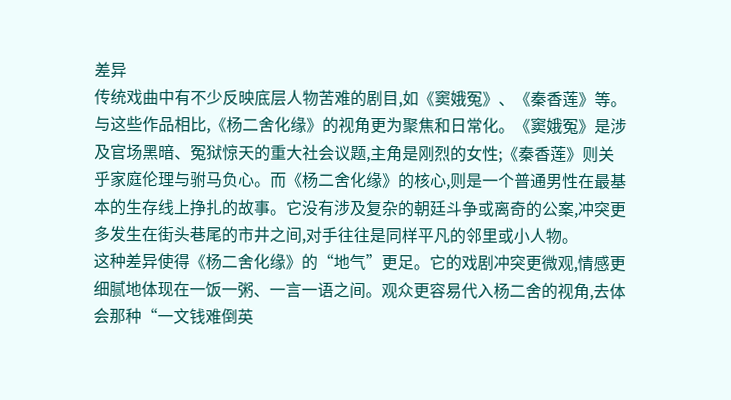差异
传统戏曲中有不少反映底层人物苦难的剧目,如《窦娥冤》、《秦香莲》等。与这些作品相比,《杨二舍化缘》的视角更为聚焦和日常化。《窦娥冤》是涉及官场黑暗、冤狱惊天的重大社会议题,主角是刚烈的女性;《秦香莲》则关乎家庭伦理与驸马负心。而《杨二舍化缘》的核心,则是一个普通男性在最基本的生存线上挣扎的故事。它没有涉及复杂的朝廷斗争或离奇的公案,冲突更多发生在街头巷尾的市井之间,对手往往是同样平凡的邻里或小人物。
这种差异使得《杨二舍化缘》的“地气”更足。它的戏剧冲突更微观,情感更细腻地体现在一饭一粥、一言一语之间。观众更容易代入杨二舍的视角,去体会那种“一文钱难倒英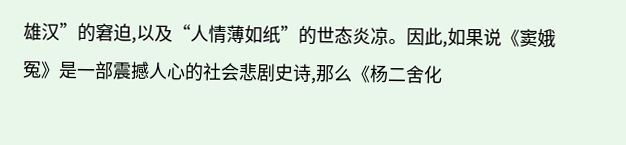雄汉”的窘迫,以及“人情薄如纸”的世态炎凉。因此,如果说《窦娥冤》是一部震撼人心的社会悲剧史诗,那么《杨二舍化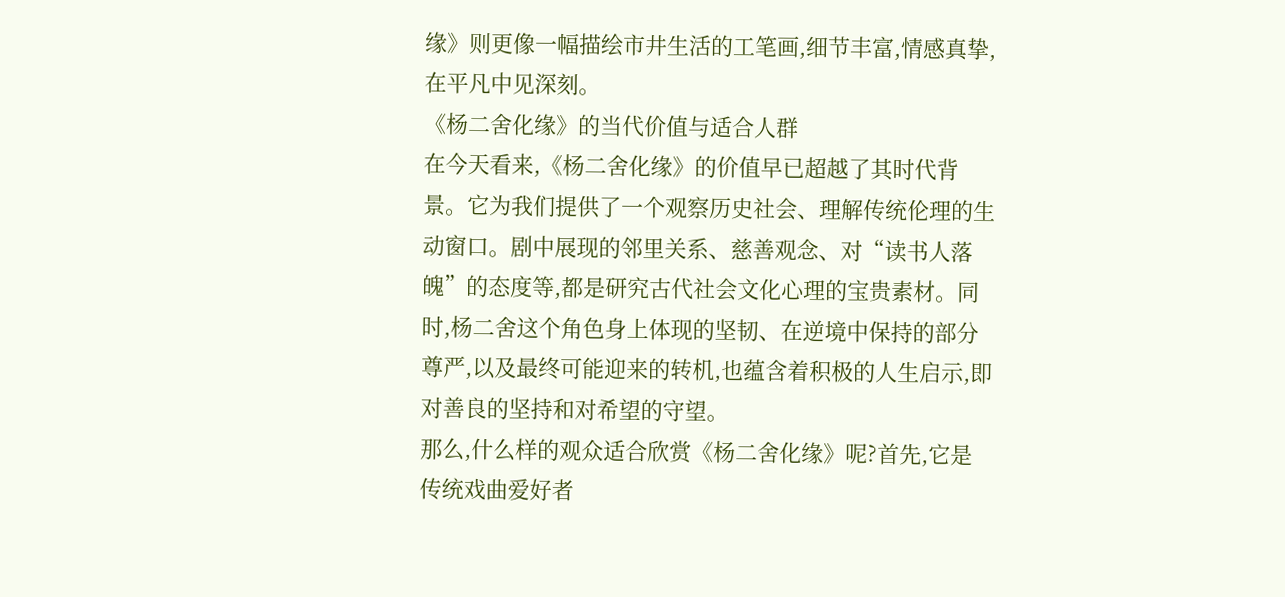缘》则更像一幅描绘市井生活的工笔画,细节丰富,情感真挚,在平凡中见深刻。
《杨二舍化缘》的当代价值与适合人群
在今天看来,《杨二舍化缘》的价值早已超越了其时代背景。它为我们提供了一个观察历史社会、理解传统伦理的生动窗口。剧中展现的邻里关系、慈善观念、对“读书人落魄”的态度等,都是研究古代社会文化心理的宝贵素材。同时,杨二舍这个角色身上体现的坚韧、在逆境中保持的部分尊严,以及最终可能迎来的转机,也蕴含着积极的人生启示,即对善良的坚持和对希望的守望。
那么,什么样的观众适合欣赏《杨二舍化缘》呢?首先,它是传统戏曲爱好者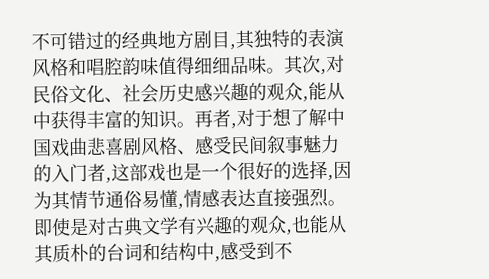不可错过的经典地方剧目,其独特的表演风格和唱腔韵味值得细细品味。其次,对民俗文化、社会历史感兴趣的观众,能从中获得丰富的知识。再者,对于想了解中国戏曲悲喜剧风格、感受民间叙事魅力的入门者,这部戏也是一个很好的选择,因为其情节通俗易懂,情感表达直接强烈。即使是对古典文学有兴趣的观众,也能从其质朴的台词和结构中,感受到不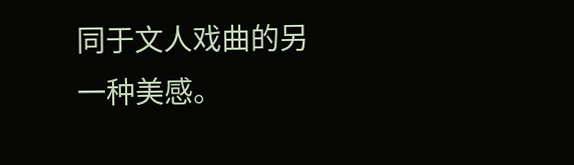同于文人戏曲的另一种美感。